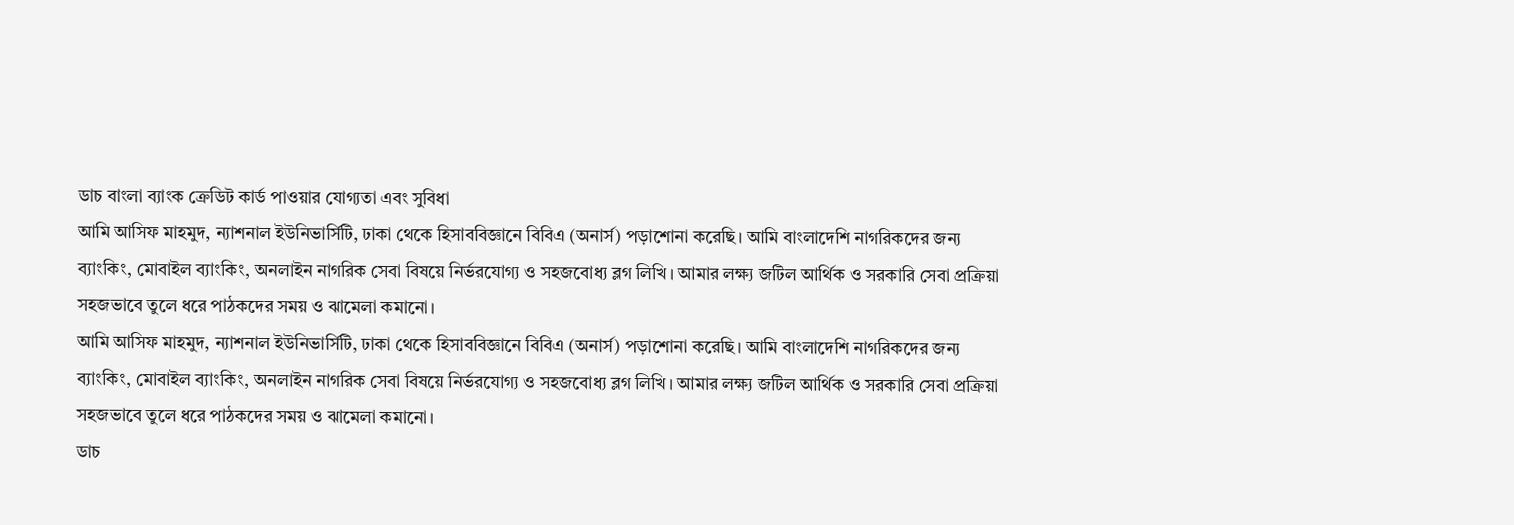ডাচ বাংলা ব্যাংক ক্রেডিট কার্ড পাওয়ার যোগ্যতা এবং সুবিধা
আমি আসিফ মাহমুদ, ন্যাশনাল ইউনিভার্সিটি, ঢাকা থেকে হিসাববিজ্ঞানে বিবিএ (অনার্স) পড়াশোনা করেছি। আমি বাংলাদেশি নাগরিকদের জন্য ব্যাংকিং, মোবাইল ব্যাংকিং, অনলাইন নাগরিক সেবা বিষয়ে নির্ভরযোগ্য ও সহজবোধ্য ব্লগ লিখি। আমার লক্ষ্য জটিল আর্থিক ও সরকারি সেবা প্রক্রিয়া সহজভাবে তুলে ধরে পাঠকদের সময় ও ঝামেলা কমানো।
আমি আসিফ মাহমুদ, ন্যাশনাল ইউনিভার্সিটি, ঢাকা থেকে হিসাববিজ্ঞানে বিবিএ (অনার্স) পড়াশোনা করেছি। আমি বাংলাদেশি নাগরিকদের জন্য ব্যাংকিং, মোবাইল ব্যাংকিং, অনলাইন নাগরিক সেবা বিষয়ে নির্ভরযোগ্য ও সহজবোধ্য ব্লগ লিখি। আমার লক্ষ্য জটিল আর্থিক ও সরকারি সেবা প্রক্রিয়া সহজভাবে তুলে ধরে পাঠকদের সময় ও ঝামেলা কমানো।
ডাচ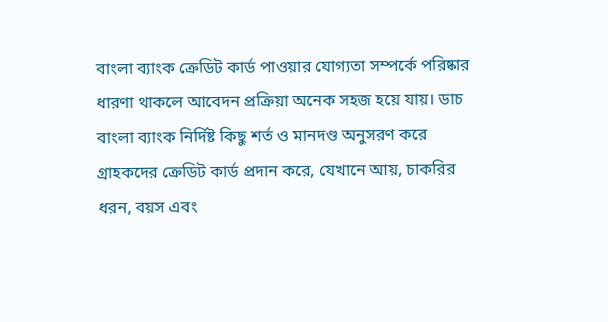বাংলা ব্যাংক ক্রেডিট কার্ড পাওয়ার যোগ্যতা সম্পর্কে পরিষ্কার ধারণা থাকলে আবেদন প্রক্রিয়া অনেক সহজ হয়ে যায়। ডাচ বাংলা ব্যাংক নির্দিষ্ট কিছু শর্ত ও মানদণ্ড অনুসরণ করে গ্রাহকদের ক্রেডিট কার্ড প্রদান করে, যেখানে আয়, চাকরির ধরন, বয়স এবং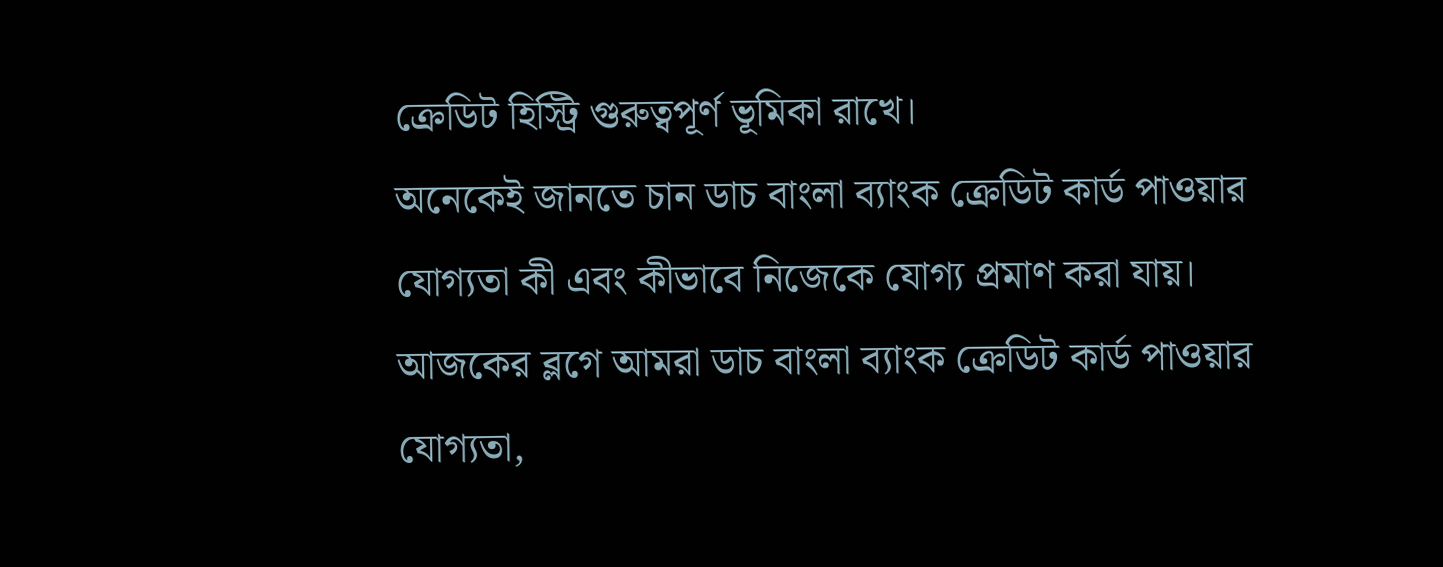ক্রেডিট হিস্ট্রি গুরুত্বপূর্ণ ভূমিকা রাখে।
অনেকেই জানতে চান ডাচ বাংলা ব্যাংক ক্রেডিট কার্ড পাওয়ার যোগ্যতা কী এবং কীভাবে নিজেকে যোগ্য প্রমাণ করা যায়। আজকের ব্লগে আমরা ডাচ বাংলা ব্যাংক ক্রেডিট কার্ড পাওয়ার যোগ্যতা,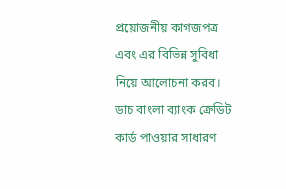প্রয়োজনীয় কাগজপত্র এবং এর বিভিন্ন সুবিধা নিয়ে আলোচনা করব।
ডাচ বাংলা ব্যাংক ক্রেডিট কার্ড পাওয়ার সাধারণ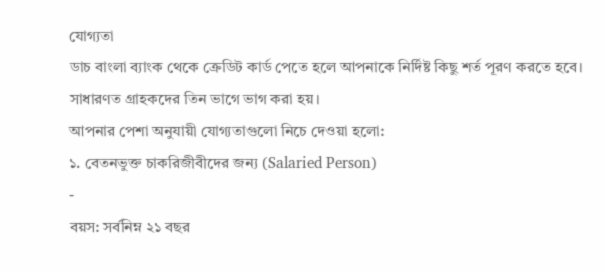যোগ্যতা
ডাচ বাংলা ব্যাংক থেকে ক্রেডিট কার্ড পেতে হলে আপনাকে নির্দিষ্ট কিছু শর্ত পূরণ করতে হবে। সাধারণত গ্রাহকদের তিন ভাগে ভাগ করা হয়।
আপনার পেশা অনুযায়ী যোগ্যতাগুলো নিচে দেওয়া হলো:
১. বেতনভুক্ত চাকরিজীবীদের জন্য (Salaried Person)
-
বয়স: সর্বনিম্ন ২১ বছর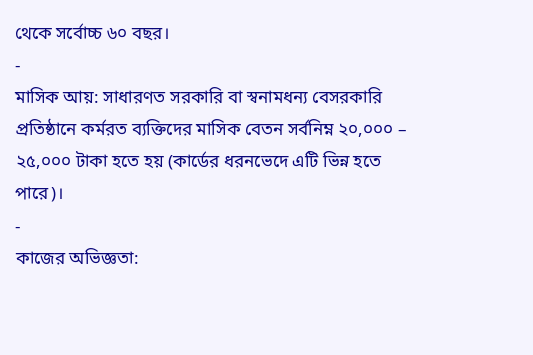থেকে সর্বোচ্চ ৬০ বছর।
-
মাসিক আয়: সাধারণত সরকারি বা স্বনামধন্য বেসরকারি প্রতিষ্ঠানে কর্মরত ব্যক্তিদের মাসিক বেতন সর্বনিম্ন ২০,০০০ – ২৫,০০০ টাকা হতে হয় (কার্ডের ধরনভেদে এটি ভিন্ন হতে পারে)।
-
কাজের অভিজ্ঞতা: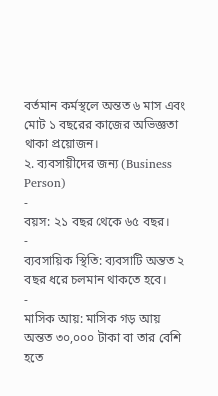বর্তমান কর্মস্থলে অন্তত ৬ মাস এবং মোট ১ বছরের কাজের অভিজ্ঞতা থাকা প্রয়োজন।
২. ব্যবসায়ীদের জন্য (Business Person)
-
বয়স: ২১ বছর থেকে ৬৫ বছর।
-
ব্যবসায়িক স্থিতি: ব্যবসাটি অন্তত ২ বছর ধরে চলমান থাকতে হবে।
-
মাসিক আয়: মাসিক গড় আয় অন্তত ৩০,০০০ টাকা বা তার বেশি হতে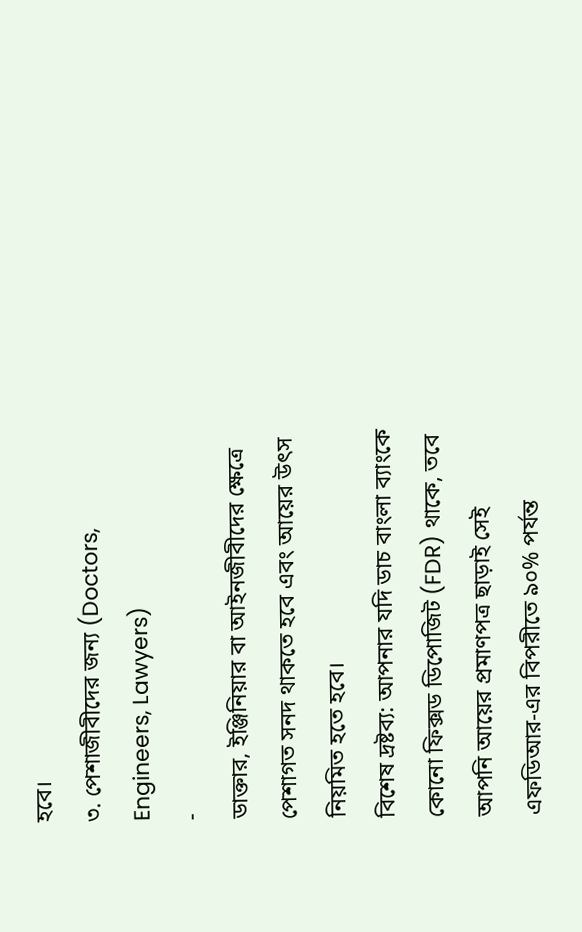হবে।
৩. পেশাজীবীদের জন্য (Doctors, Engineers, Lawyers)
-
ডাক্তার, ইঞ্জিনিয়ার বা আইনজীবীদের ক্ষেত্রে পেশাগত সনদ থাকতে হবে এবং আয়ের উৎস নিয়মিত হতে হবে।
বিশেষ দ্রষ্টব্য: আপনার যদি ডাচ বাংলা ব্যাংকে কোনো ফিক্সড ডিপোজিট (FDR) থাকে, তবে আপনি আয়ের প্রমাণপত্র ছাড়াই সেই এফডিআর-এর বিপরীতে ৯০% পর্যন্ত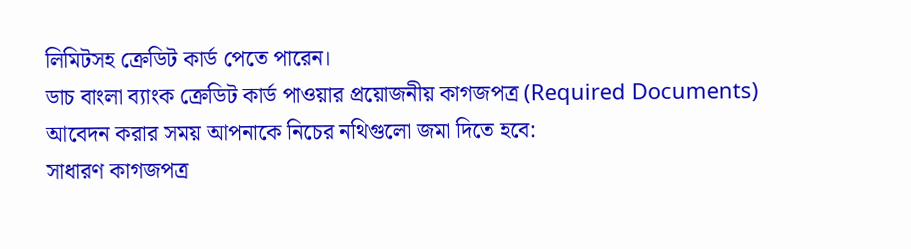লিমিটসহ ক্রেডিট কার্ড পেতে পারেন।
ডাচ বাংলা ব্যাংক ক্রেডিট কার্ড পাওয়ার প্রয়োজনীয় কাগজপত্র (Required Documents)
আবেদন করার সময় আপনাকে নিচের নথিগুলো জমা দিতে হবে:
সাধারণ কাগজপত্র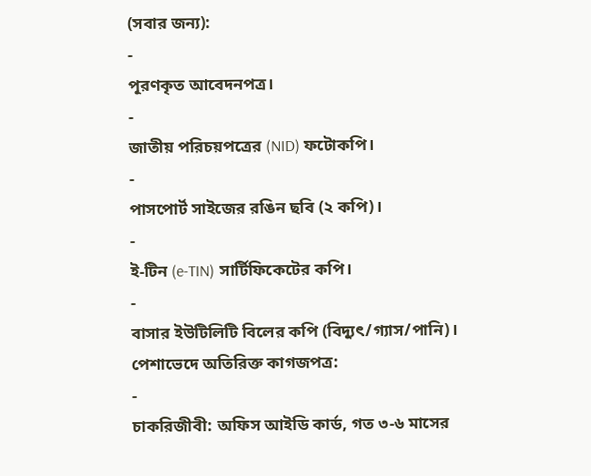(সবার জন্য):
-
পূরণকৃত আবেদনপত্র।
-
জাতীয় পরিচয়পত্রের (NID) ফটোকপি।
-
পাসপোর্ট সাইজের রঙিন ছবি (২ কপি)।
-
ই-টিন (e-TIN) সার্টিফিকেটের কপি।
-
বাসার ইউটিলিটি বিলের কপি (বিদ্যুৎ/গ্যাস/পানি)।
পেশাভেদে অতিরিক্ত কাগজপত্র:
-
চাকরিজীবী: অফিস আইডি কার্ড, গত ৩-৬ মাসের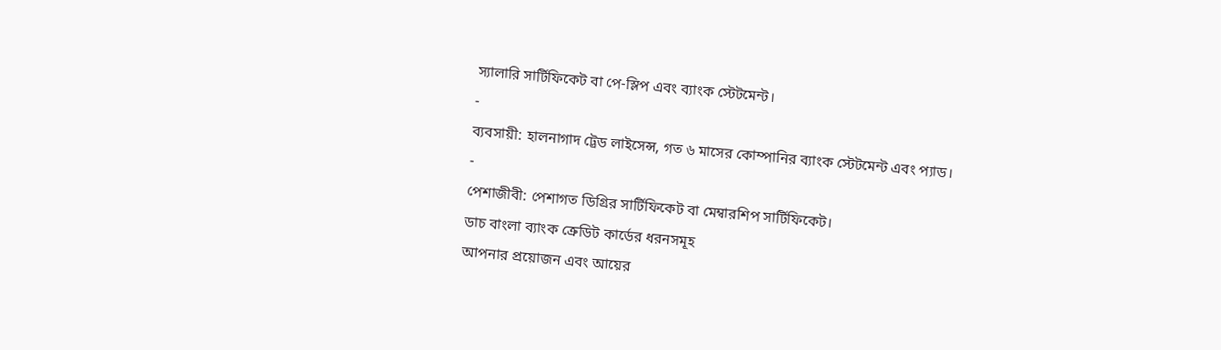স্যালারি সার্টিফিকেট বা পে-স্লিপ এবং ব্যাংক স্টেটমেন্ট।
-
ব্যবসায়ী: হালনাগাদ ট্রেড লাইসেন্স, গত ৬ মাসের কোম্পানির ব্যাংক স্টেটমেন্ট এবং প্যাড।
-
পেশাজীবী: পেশাগত ডিগ্রির সার্টিফিকেট বা মেম্বারশিপ সার্টিফিকেট।
ডাচ বাংলা ব্যাংক ক্রেডিট কার্ডের ধরনসমূহ
আপনার প্রয়োজন এবং আয়ের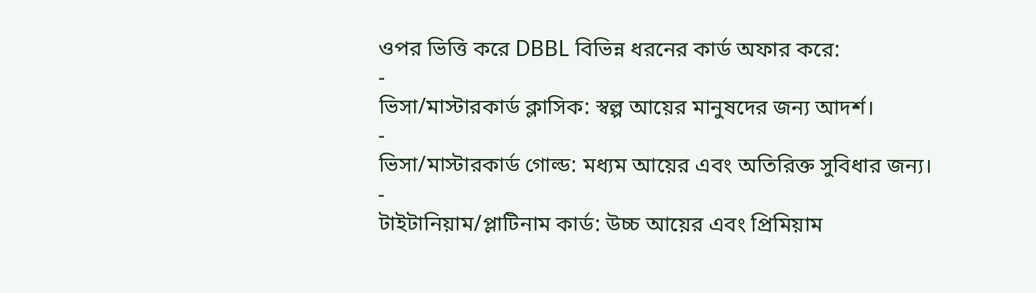ওপর ভিত্তি করে DBBL বিভিন্ন ধরনের কার্ড অফার করে:
-
ভিসা/মাস্টারকার্ড ক্লাসিক: স্বল্প আয়ের মানুষদের জন্য আদর্শ।
-
ভিসা/মাস্টারকার্ড গোল্ড: মধ্যম আয়ের এবং অতিরিক্ত সুবিধার জন্য।
-
টাইটানিয়াম/প্লাটিনাম কার্ড: উচ্চ আয়ের এবং প্রিমিয়াম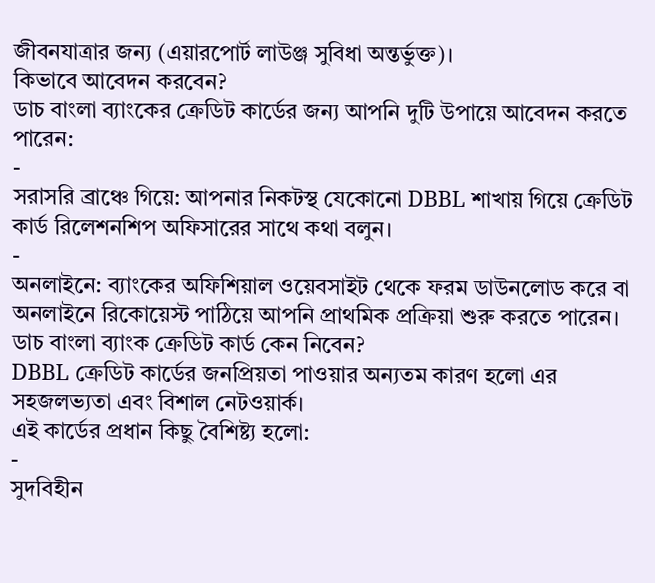জীবনযাত্রার জন্য (এয়ারপোর্ট লাউঞ্জ সুবিধা অন্তর্ভুক্ত)।
কিভাবে আবেদন করবেন?
ডাচ বাংলা ব্যাংকের ক্রেডিট কার্ডের জন্য আপনি দুটি উপায়ে আবেদন করতে পারেন:
-
সরাসরি ব্রাঞ্চে গিয়ে: আপনার নিকটস্থ যেকোনো DBBL শাখায় গিয়ে ক্রেডিট কার্ড রিলেশনশিপ অফিসারের সাথে কথা বলুন।
-
অনলাইনে: ব্যাংকের অফিশিয়াল ওয়েবসাইট থেকে ফরম ডাউনলোড করে বা অনলাইনে রিকোয়েস্ট পাঠিয়ে আপনি প্রাথমিক প্রক্রিয়া শুরু করতে পারেন।
ডাচ বাংলা ব্যাংক ক্রেডিট কার্ড কেন নিবেন?
DBBL ক্রেডিট কার্ডের জনপ্রিয়তা পাওয়ার অন্যতম কারণ হলো এর সহজলভ্যতা এবং বিশাল নেটওয়ার্ক।
এই কার্ডের প্রধান কিছু বৈশিষ্ট্য হলো:
-
সুদবিহীন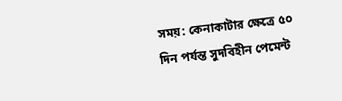সময়: কেনাকাটার ক্ষেত্রে ৫০ দিন পর্যন্ত সুদবিহীন পেমেন্ট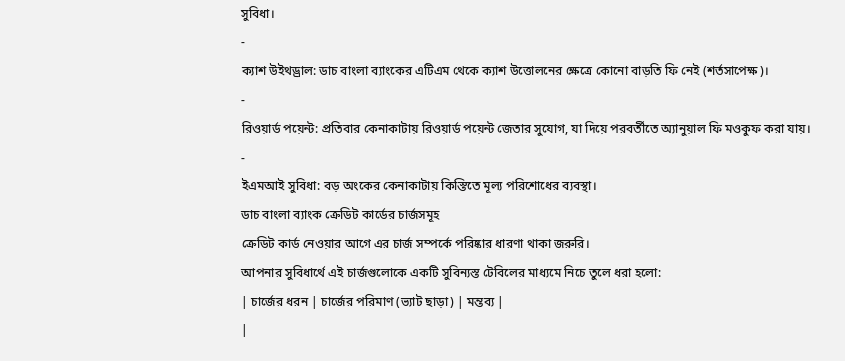সুবিধা।
-
ক্যাশ উইথড্রাল: ডাচ বাংলা ব্যাংকের এটিএম থেকে ক্যাশ উত্তোলনের ক্ষেত্রে কোনো বাড়তি ফি নেই (শর্তসাপেক্ষ)।
-
রিওয়ার্ড পয়েন্ট: প্রতিবার কেনাকাটায় রিওয়ার্ড পয়েন্ট জেতার সুযোগ, যা দিয়ে পরবর্তীতে অ্যানুয়াল ফি মওকুফ করা যায়।
-
ইএমআই সুবিধা: বড় অংকের কেনাকাটায় কিস্তিতে মূল্য পরিশোধের ব্যবস্থা।
ডাচ বাংলা ব্যাংক ক্রেডিট কার্ডের চার্জসমূহ
ক্রেডিট কার্ড নেওয়ার আগে এর চার্জ সম্পর্কে পরিষ্কার ধারণা থাকা জরুরি।
আপনার সুবিধার্থে এই চার্জগুলোকে একটি সুবিন্যস্ত টেবিলের মাধ্যমে নিচে তুলে ধরা হলো:
| চার্জের ধরন | চার্জের পরিমাণ (ভ্যাট ছাড়া) | মন্তব্য |
|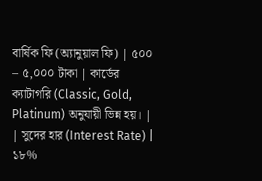বার্ষিক ফি (অ্যানুয়াল ফি) | ৫০০ – ৫,০০০ টাকা | কার্ডের ক্যাটাগরি (Classic, Gold, Platinum) অনুযায়ী ভিন্ন হয়। |
| সুদের হার (Interest Rate) | ১৮%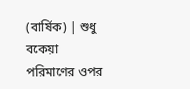(বার্ষিক) | শুধু বকেয়া পরিমাণের ওপর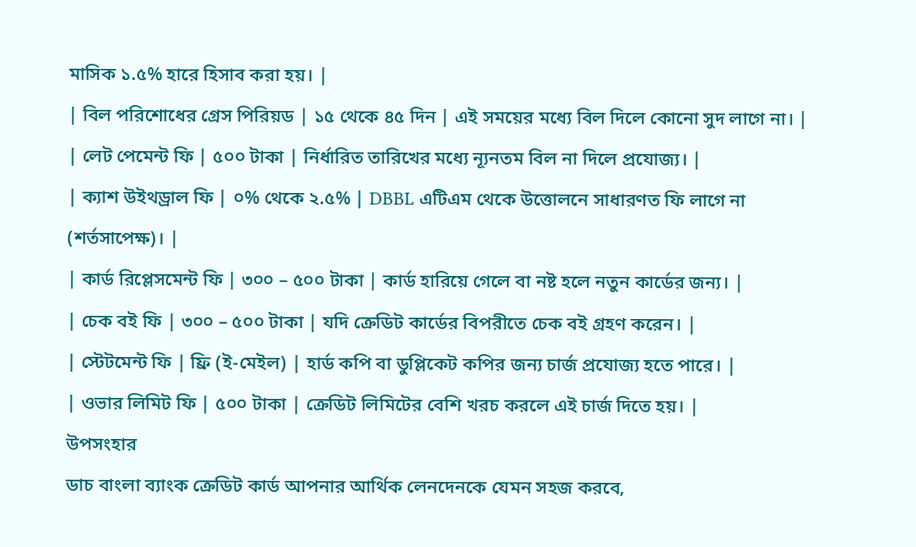মাসিক ১.৫% হারে হিসাব করা হয়। |
| বিল পরিশোধের গ্রেস পিরিয়ড | ১৫ থেকে ৪৫ দিন | এই সময়ের মধ্যে বিল দিলে কোনো সুদ লাগে না। |
| লেট পেমেন্ট ফি | ৫০০ টাকা | নির্ধারিত তারিখের মধ্যে ন্যূনতম বিল না দিলে প্রযোজ্য। |
| ক্যাশ উইথড্রাল ফি | ০% থেকে ২.৫% | DBBL এটিএম থেকে উত্তোলনে সাধারণত ফি লাগে না (শর্তসাপেক্ষ)। |
| কার্ড রিপ্লেসমেন্ট ফি | ৩০০ – ৫০০ টাকা | কার্ড হারিয়ে গেলে বা নষ্ট হলে নতুন কার্ডের জন্য। |
| চেক বই ফি | ৩০০ – ৫০০ টাকা | যদি ক্রেডিট কার্ডের বিপরীতে চেক বই গ্রহণ করেন। |
| স্টেটমেন্ট ফি | ফ্রি (ই-মেইল) | হার্ড কপি বা ডুপ্লিকেট কপির জন্য চার্জ প্রযোজ্য হতে পারে। |
| ওভার লিমিট ফি | ৫০০ টাকা | ক্রেডিট লিমিটের বেশি খরচ করলে এই চার্জ দিতে হয়। |
উপসংহার
ডাচ বাংলা ব্যাংক ক্রেডিট কার্ড আপনার আর্থিক লেনদেনকে যেমন সহজ করবে,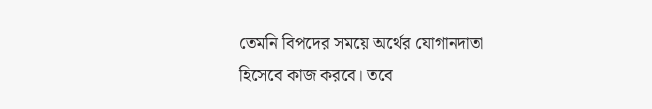তেমনি বিপদের সময়ে অর্থের যোগানদাতা হিসেবে কাজ করবে। তবে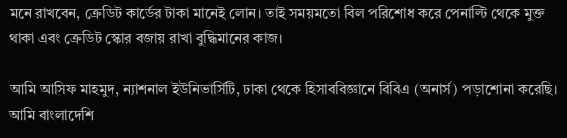মনে রাখবেন, ক্রেডিট কার্ডের টাকা মানেই লোন। তাই সময়মতো বিল পরিশোধ করে পেনাল্টি থেকে মুক্ত থাকা এবং ক্রেডিট স্কোর বজায় রাখা বুদ্ধিমানের কাজ।

আমি আসিফ মাহমুদ, ন্যাশনাল ইউনিভার্সিটি, ঢাকা থেকে হিসাববিজ্ঞানে বিবিএ (অনার্স) পড়াশোনা করেছি। আমি বাংলাদেশি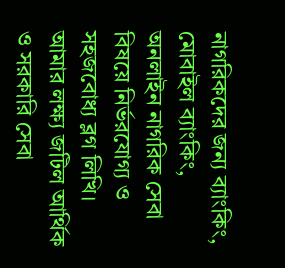নাগরিকদের জন্য ব্যাংকিং, মোবাইল ব্যাংকিং, অনলাইন নাগরিক সেবা বিষয়ে নির্ভরযোগ্য ও সহজবোধ্য ব্লগ লিখি। আমার লক্ষ্য জটিল আর্থিক ও সরকারি সেবা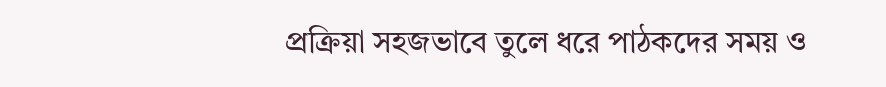প্রক্রিয়া সহজভাবে তুলে ধরে পাঠকদের সময় ও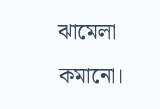ঝামেলা কমানো।